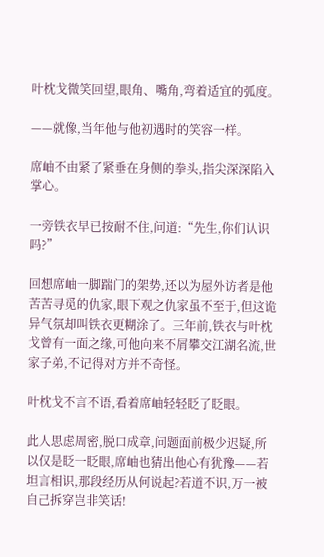叶枕戈微笑回望,眼角、嘴角,弯着适宜的弧度。

——就像,当年他与他初遇时的笑容一样。

席岫不由紧了紧垂在身侧的拳头,指尖深深陷入掌心。

一旁铁衣早已按耐不住,问道:“先生,你们认识吗?”

回想席岫一脚踹门的架势,还以为屋外访者是他苦苦寻觅的仇家,眼下观之仇家虽不至于,但这诡异气氛却叫铁衣更糊涂了。三年前,铁衣与叶枕戈曾有一面之缘,可他向来不屑攀交江湖名流,世家子弟,不记得对方并不奇怪。

叶枕戈不言不语,看着席岫轻轻眨了眨眼。

此人思虑周密,脱口成章,问题面前极少迟疑,所以仅是眨一眨眼,席岫也猜出他心有犹豫——若坦言相识,那段经历从何说起?若道不识,万一被自己拆穿岂非笑话!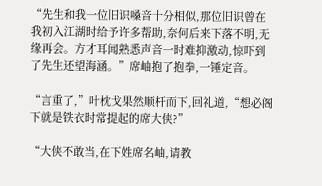“先生和我一位旧识嗓音十分相似,那位旧识曾在我初入江湖时给予许多帮助,奈何后来下落不明,无缘再会。方才耳闻熟悉声音一时难抑激动,惊吓到了先生还望海涵。”席岫抱了抱拳,一锤定音。

“言重了,”叶枕戈果然顺杆而下,回礼道,“想必阁下就是铁衣时常提起的席大侠?”

“大侠不敢当,在下姓席名岫,请教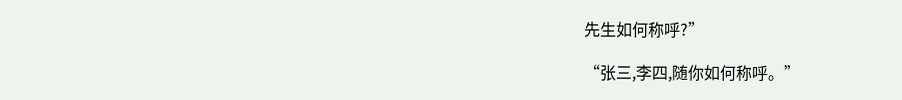先生如何称呼?”

“张三,李四,随你如何称呼。”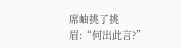席岫挑了挑眉:“何出此言?”